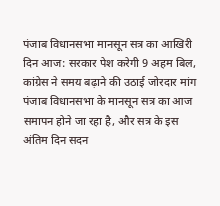पंजाब विधानसभा मानसून सत्र का आखिरी दिन आज: सरकार पेश करेगी 9 अहम बिल, कांग्रेस ने समय बढ़ाने की उठाई जोरदार मांग
पंजाब विधानसभा के मानसून सत्र का आज समापन होने जा रहा है, और सत्र के इस अंतिम दिन सदन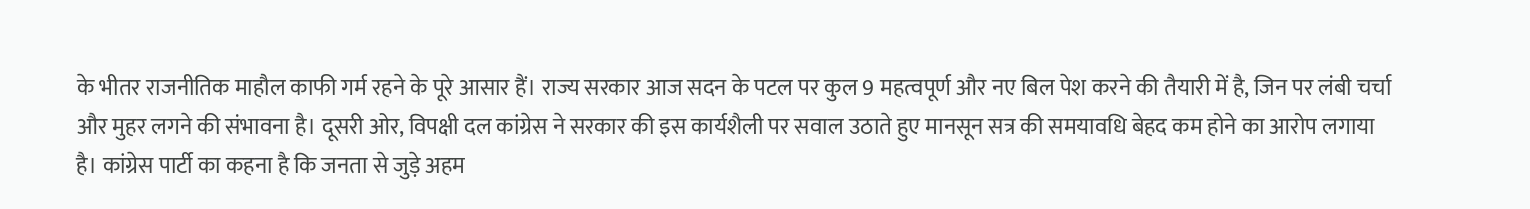के भीतर राजनीतिक माहौल काफी गर्म रहने के पूरे आसार हैं। राज्य सरकार आज सदन के पटल पर कुल 9 महत्वपूर्ण और नए बिल पेश करने की तैयारी में है, जिन पर लंबी चर्चा और मुहर लगने की संभावना है। दूसरी ओर, विपक्षी दल कांग्रेस ने सरकार की इस कार्यशैली पर सवाल उठाते हुए मानसून सत्र की समयावधि बेहद कम होने का आरोप लगाया है। कांग्रेस पार्टी का कहना है कि जनता से जुड़े अहम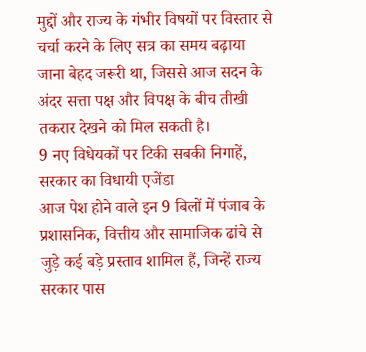मुद्दों और राज्य के गंभीर विषयों पर विस्तार से चर्चा करने के लिए सत्र का समय बढ़ाया जाना बेहद जरूरी था, जिससे आज सदन के अंदर सत्ता पक्ष और विपक्ष के बीच तीखी तकरार देखने को मिल सकती है।
9 नए विधेयकों पर टिकी सबकी निगाहें, सरकार का विधायी एजेंडा
आज पेश होने वाले इन 9 बिलों में पंजाब के प्रशासनिक, वित्तीय और सामाजिक ढांचे से जुड़े कई बड़े प्रस्ताव शामिल हैं, जिन्हें राज्य सरकार पास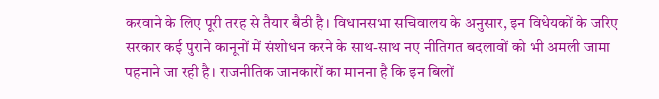करवाने के लिए पूरी तरह से तैयार बैठी है। विधानसभा सचिवालय के अनुसार, इन विधेयकों के जरिए सरकार कई पुराने कानूनों में संशोधन करने के साथ-साथ नए नीतिगत बदलावों को भी अमली जामा पहनाने जा रही है। राजनीतिक जानकारों का मानना है कि इन बिलों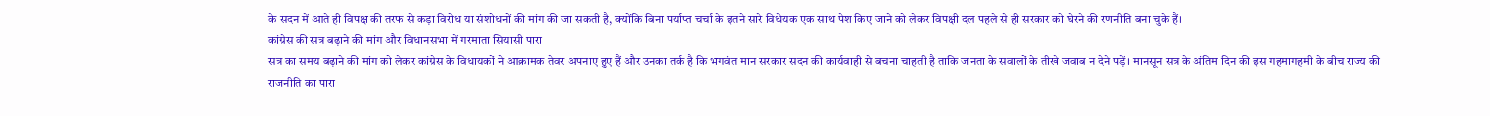के सदन में आते ही विपक्ष की तरफ से कड़ा विरोध या संशोधनों की मांग की जा सकती है, क्योंकि बिना पर्याप्त चर्चा के इतने सारे विधेयक एक साथ पेश किए जाने को लेकर विपक्षी दल पहले से ही सरकार को घेरने की रणनीति बना चुके हैं।
कांग्रेस की सत्र बढ़ाने की मांग और विधानसभा में गरमाता सियासी पारा
सत्र का समय बढ़ाने की मांग को लेकर कांग्रेस के विधायकों ने आक्रामक तेवर अपनाए हुए हैं और उनका तर्क है कि भगवंत मान सरकार सदन की कार्यवाही से बचना चाहती है ताकि जनता के सवालों के तीखे जवाब न देने पड़ें। मानसून सत्र के अंतिम दिन की इस गहमागहमी के बीच राज्य की राजनीति का पारा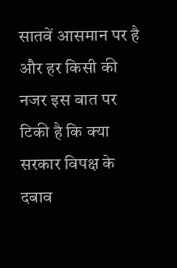सातवें आसमान पर है और हर किसी की नजर इस बात पर टिकी है कि क्या सरकार विपक्ष के दबाव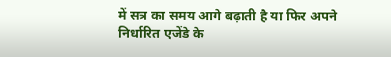में सत्र का समय आगे बढ़ाती है या फिर अपने निर्धारित एजेंडे के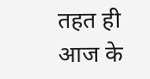तहत ही आज के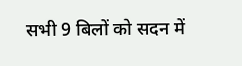सभी 9 बिलों को सदन में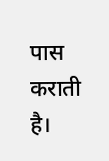पास कराती है।